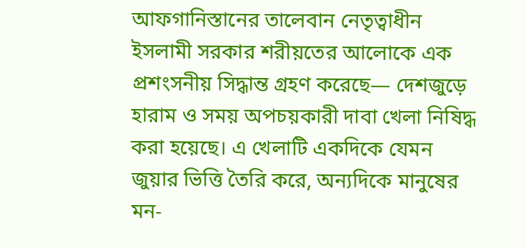আফগানিস্তানের তালেবান নেতৃত্বাধীন ইসলামী সরকার শরীয়তের আলোকে এক প্রশংসনীয় সিদ্ধান্ত গ্রহণ করেছে— দেশজুড়ে হারাম ও সময় অপচয়কারী দাবা খেলা নিষিদ্ধ করা হয়েছে। এ খেলাটি একদিকে যেমন জুয়ার ভিত্তি তৈরি করে, অন্যদিকে মানুষের মন-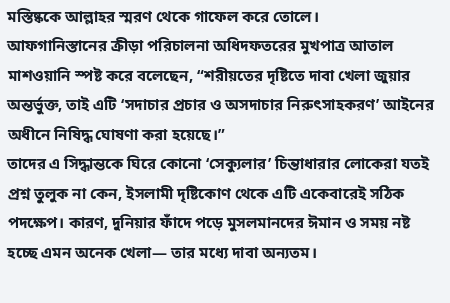মস্তিষ্ককে আল্লাহর স্মরণ থেকে গাফেল করে তোলে।
আফগানিস্তানের ক্রীড়া পরিচালনা অধিদফতরের মুখপাত্র আতাল মাশওয়ানি স্পষ্ট করে বলেছেন, “শরীয়তের দৃষ্টিতে দাবা খেলা জুয়ার অন্তর্ভুক্ত, তাই এটি ‘সদাচার প্রচার ও অসদাচার নিরুৎসাহকরণ’ আইনের অধীনে নিষিদ্ধ ঘোষণা করা হয়েছে।”
তাদের এ সিদ্ধান্তকে ঘিরে কোনো ‘সেক্যুলার’ চিন্তাধারার লোকেরা যতই প্রশ্ন তুলুক না কেন, ইসলামী দৃষ্টিকোণ থেকে এটি একেবারেই সঠিক পদক্ষেপ। কারণ, দুনিয়ার ফাঁদে পড়ে মুসলমানদের ঈমান ও সময় নষ্ট হচ্ছে এমন অনেক খেলা— তার মধ্যে দাবা অন্যতম।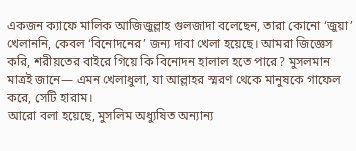একজন ক্যাফে মালিক আজিজুল্লাহ গুলজাদা বলেছেন, তারা কোনো ‘জুয়া’ খেলাননি, কেবল ‘বিনোদনের’ জন্য দাবা খেলা হয়েছে। আমরা জিজ্ঞেস করি, শরীয়তের বাইরে গিয়ে কি বিনোদন হালাল হতে পারে? মুসলমান মাত্রই জানে— এমন খেলাধুলা, যা আল্লাহর স্মরণ থেকে মানুষকে গাফেল করে, সেটি হারাম।
আরো বলা হয়েছে, মুসলিম অধ্যুষিত অন্যান্য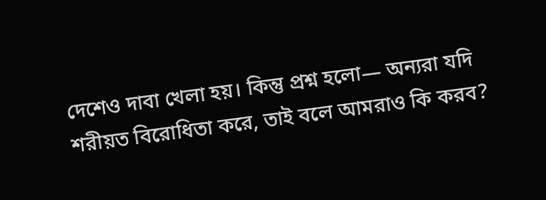দেশেও দাবা খেলা হয়। কিন্তু প্রশ্ন হলো— অন্যরা যদি শরীয়ত বিরোধিতা করে, তাই বলে আমরাও কি করব?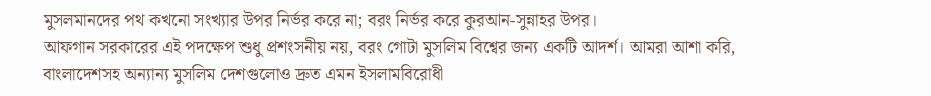মুসলমানদের পথ কখনো সংখ্যার উপর নির্ভর করে না; বরং নির্ভর করে কুরআন-সুন্নাহর উপর।
আফগান সরকারের এই পদক্ষেপ শুধু প্রশংসনীয় নয়, বরং গোটা মুসলিম বিশ্বের জন্য একটি আদর্শ। আমরা আশা করি, বাংলাদেশসহ অন্যান্য মুসলিম দেশগুলোও দ্রুত এমন ইসলামবিরোধী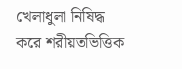খেলাধুলা নিষিদ্ধ করে শরীয়তভিত্তিক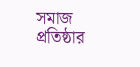সমাজ প্রতিষ্ঠার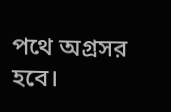পথে অগ্রসর হবে।